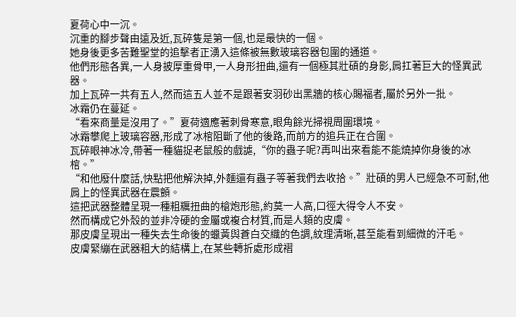夏荷心中一沉。
沉重的腳步聲由遠及近,瓦碎隻是第一個,也是最快的一個。
她身後更多苦難聖堂的追擊者正湧入這條被無數玻璃容器包圍的通道。
他們形態各異,一人身披厚重骨甲,一人身形扭曲,還有一個極其壯碩的身影,肩扛著巨大的怪異武器。
加上瓦碎一共有五人,然而這五人並不是跟著安羽砂出黑牆的核心賜福者,屬於另外一批。
冰霜仍在蔓延。
“看來商量是沒用了。”夏荷適應著刺骨寒意,眼角餘光掃視周圍環境。
冰霜攀爬上玻璃容器,形成了冰棺阻斷了他的後路,而前方的追兵正在合圍。
瓦碎眼神冰冷,帶著一種貓捉老鼠般的戲謔,“你的蟲子呢?再叫出來看能不能燒掉你身後的冰棺。”
“和他廢什麼話,快點把他解決掉,外麵還有蟲子等著我們去收拾。”壯碩的男人已經急不可耐,他肩上的怪異武器在震顫。
這把武器整體呈現一種粗糲扭曲的槍炮形態,約莫一人高,口徑大得令人不安。
然而構成它外殼的並非冷硬的金屬或複合材質,而是人類的皮膚。
那皮膚呈現出一種失去生命後的蠟黃與蒼白交織的色調,紋理清晰,甚至能看到細微的汗毛。
皮膚緊繃在武器粗大的結構上,在某些轉折處形成褶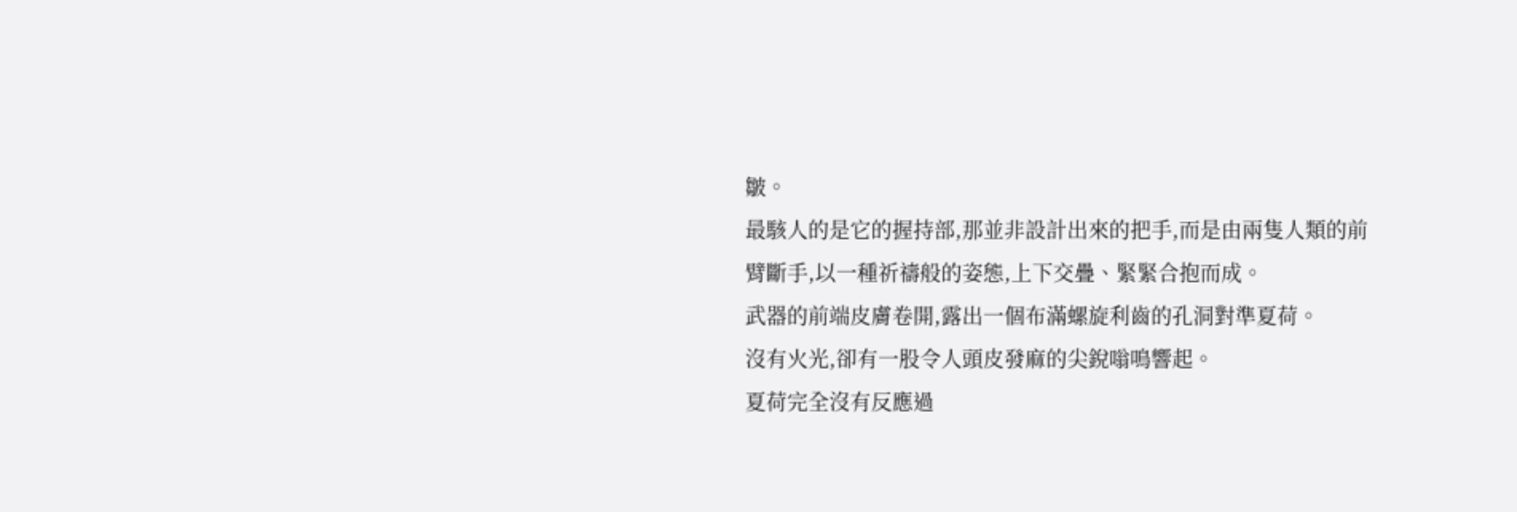皺。
最駭人的是它的握持部,那並非設計出來的把手,而是由兩隻人類的前臂斷手,以一種祈禱般的姿態,上下交疊、緊緊合抱而成。
武器的前端皮膚卷開,露出一個布滿螺旋利齒的孔洞對準夏荷。
沒有火光,卻有一股令人頭皮發麻的尖銳嗡鳴響起。
夏荷完全沒有反應過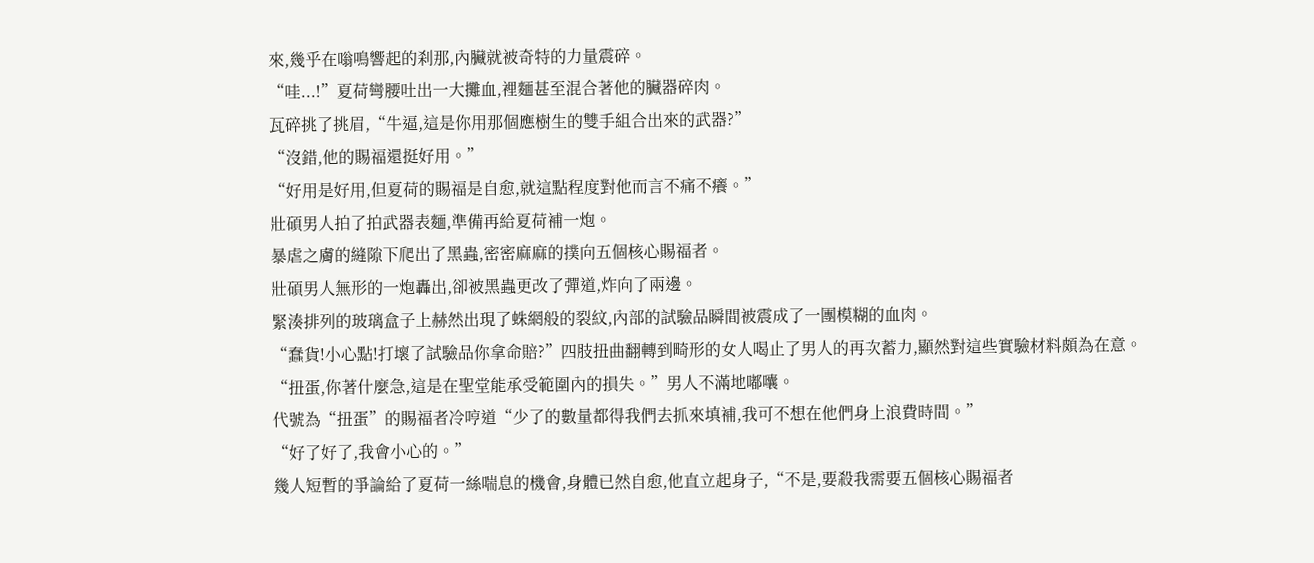來,幾乎在嗡鳴響起的刹那,內臟就被奇特的力量震碎。
“哇...!”夏荷彎腰吐出一大攤血,裡麵甚至混合著他的臟器碎肉。
瓦碎挑了挑眉,“牛逼,這是你用那個應樹生的雙手組合出來的武器?”
“沒錯,他的賜福還挺好用。”
“好用是好用,但夏荷的賜福是自愈,就這點程度對他而言不痛不癢。”
壯碩男人拍了拍武器表麵,準備再給夏荷補一炮。
暴虐之膚的縫隙下爬出了黑蟲,密密麻麻的撲向五個核心賜福者。
壯碩男人無形的一炮轟出,卻被黑蟲更改了彈道,炸向了兩邊。
緊湊排列的玻璃盒子上赫然出現了蛛網般的裂紋,內部的試驗品瞬間被震成了一團模糊的血肉。
“蠢貨!小心點!打壞了試驗品你拿命賠?”四肢扭曲翻轉到畸形的女人喝止了男人的再次蓄力,顯然對這些實驗材料頗為在意。
“扭蛋,你著什麼急,這是在聖堂能承受範圍內的損失。”男人不滿地嘟囔。
代號為“扭蛋”的賜福者冷哼道“少了的數量都得我們去抓來填補,我可不想在他們身上浪費時間。”
“好了好了,我會小心的。”
幾人短暫的爭論給了夏荷一絲喘息的機會,身體已然自愈,他直立起身子,“不是,要殺我需要五個核心賜福者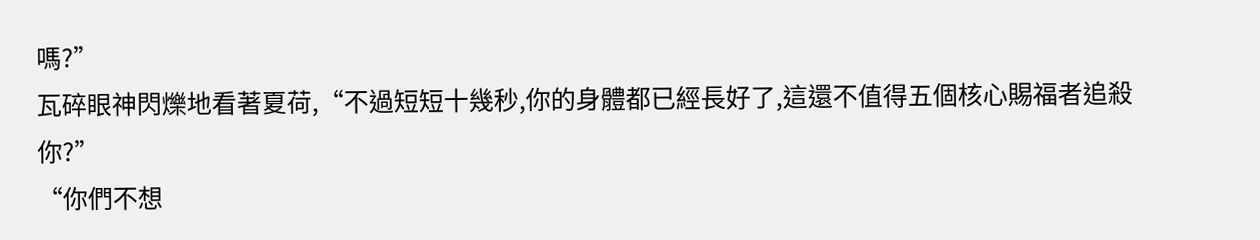嗎?”
瓦碎眼神閃爍地看著夏荷,“不過短短十幾秒,你的身體都已經長好了,這還不值得五個核心賜福者追殺你?”
“你們不想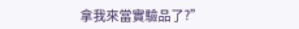拿我來當實驗品了?”